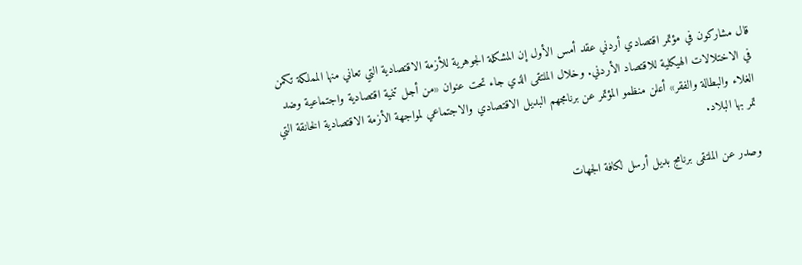قال مشاركون في مؤتمر اقتصادي أردني عقد أمس الأول إن المشكلة الجوهرية للأزمة الاقتصادية التي تعاني منها المملكة تكمن في الاختلالات الهيكلية للاقتصاد الأردني. وخلال الملتقى الذي جاء تحت عنوان «من أجل تنمية اقتصادية واجتماعية وضد الغلاء والبطالة والفقر» أعلن منظمو المؤتمر عن برنامجهم البديل الاقتصادي والاجتماعي لمواجهة الأزمة الاقتصادية الخانقة التي تمر بها البلاد.

وصدر عن الملتقى برنامج بديل أرسل لكافة الجهات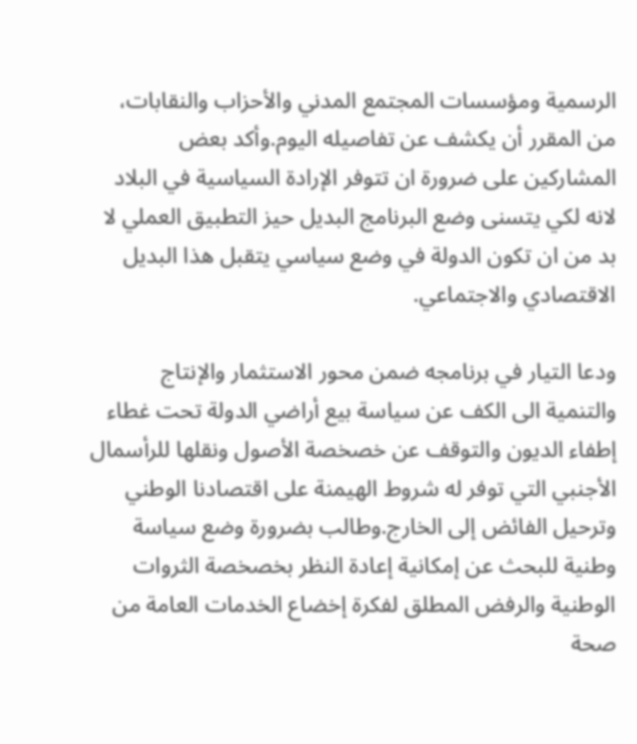الرسمية ومؤسسات المجتمع المدني والأحزاب والنقابات، من المقرر أن يكشف عن تفاصيله اليوم.وأكد بعض المشاركين على ضرورة ان تتوفر الإرادة السياسية في البلاد لانه لكي يتسنى وضع البرنامج البديل حيز التطبيق العملي لا بد من ان تكون الدولة في وضع سياسي يتقبل هذا البديل الاقتصادي والاجتماعي.

ودعا التيار في برنامجه ضمن محور الاستثمار والإنتاج والتنمية الى الكف عن سياسة بيع أراضي الدولة تحت غطاء إطفاء الديون والتوقف عن خصخصة الأصول ونقلها للرأسمال الأجنبي التي توفر له شروط الهيمنة على اقتصادنا الوطني وترحيل الفائض إلى الخارج.وطالب بضرورة وضع سياسة وطنية للبحث عن إمكانية إعادة النظر بخصخصة الثروات الوطنية والرفض المطلق لفكرة إخضاع الخدمات العامة من صحة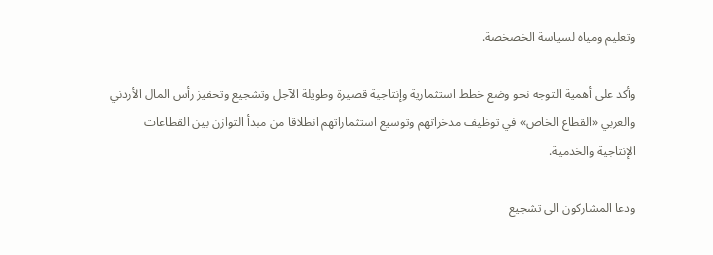وتعليم ومياه لسياسة الخصخصة.

وأكد على أهمية التوجه نحو وضع خطط استثمارية وإنتاجية قصيرة وطويلة الآجل وتشجيع وتحفيز رأس المال الأردني والعربي «القطاع الخاص» في توظيف مدخراتهم وتوسيع استثماراتهم انطلاقا من مبدأ التوازن بين القطاعات الإنتاجية والخدمية.

ودعا المشاركون الى تشجيع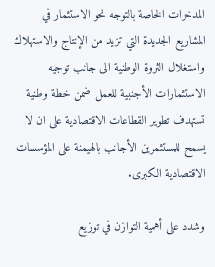المدخرات الخاصة بالتوجه نحو الاستثمار في المشاريع الجديدة التي تزيد من الإنتاج والاستهلاك واستغلال الثروة الوطنية الى جانب توجيه الاستثمارات الأجنبية للعمل ضمن خطة وطنية تستهدف تطوير القطاعات الاقتصادية على ان لا يسمح للمستثمرين الأجانب بالهيمنة على المؤسسات الاقتصادية الكبرى.

وشدد على أهمية التوازن في توزيع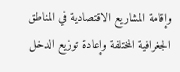وإقامة المشاريع الاقتصادية في المناطق الجغرافية المختلفة وإعادة توزيع الدخل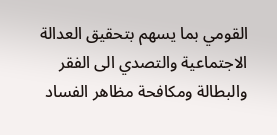القومي بما يسهم بتحقيق العدالة الاجتماعية والتصدي الى الفقر والبطالة ومكافحة مظاهر الفساد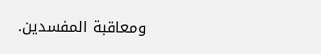ومعاقبة المفسدين.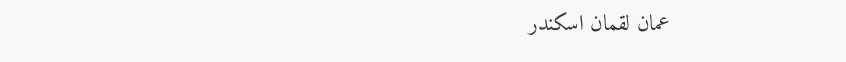عمان لقمان اسكندر